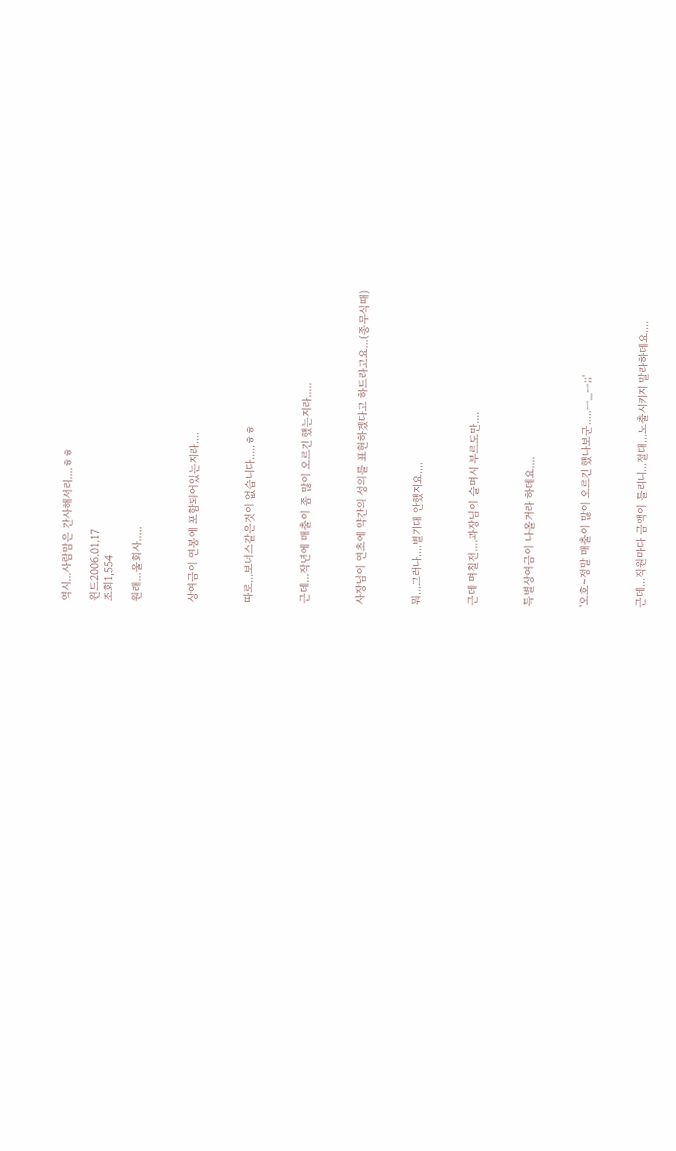역시...사람맘은 간사해서리....ㅎㅎ

윈드2006.01.17
조회1,554

원래...울회사.....



상여금이 연봉에 포함되어있는지라....



따로...보너스같은것이 없습니다.....ㅎㅎ



근데...작년에 매출이 좀 많이 오르긴 했는지라.....



사장님이 연초에 약간의 성의를 표현하겠다고 하드라고요...(종무식때)



뭐...그러나....별기대 안했지요....



근데 며칠전....과장님이 슬며시 부르도만....



특별상여금이 나올거라 하데요....



'오호~정말 매출이 많이 오르긴 했나보군.....ㅡ_ㅡ;;'



근데...직원마다 금액이 틀리니...절대...노출시키지 말라하데요....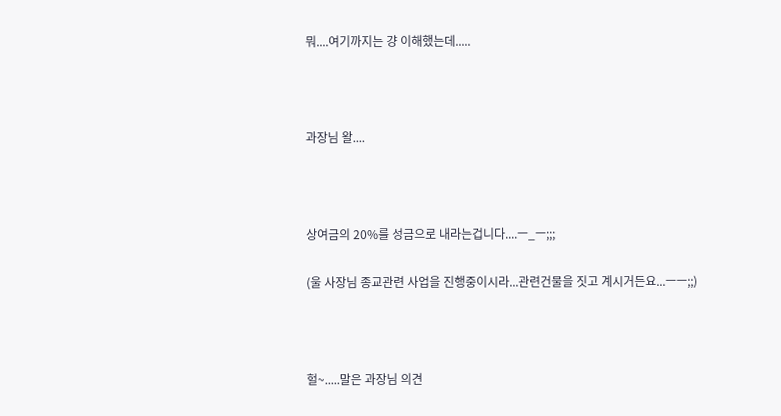뭐....여기까지는 걍 이해했는데.....



과장님 왈....



상여금의 20%를 성금으로 내라는겁니다....ㅡ_ㅡ;;;

(울 사장님 종교관련 사업을 진행중이시라...관련건물을 짓고 계시거든요...ㅡㅡ;;)



헐~.....말은 과장님 의견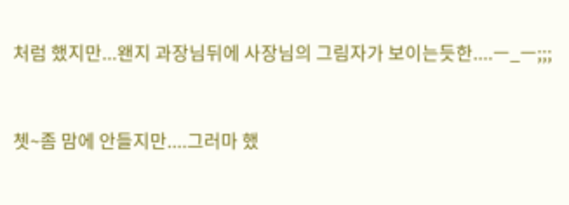처럼 했지만...왠지 과장님뒤에 사장님의 그림자가 보이는듯한....ㅡ_ㅡ;;;



쳇~좀 맘에 안들지만....그러마 했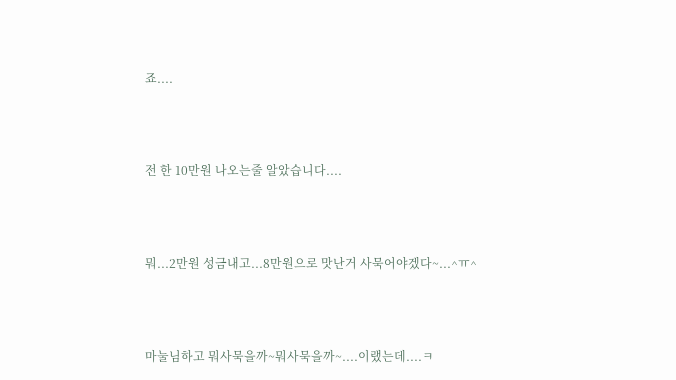죠....



전 한 10만원 나오는줄 알았습니다....



뭐...2만원 성금내고...8만원으로 맛난거 사묵어야겠다~...^ㅠ^



마눌님하고 뭐사묵을까~뭐사묵을까~....이랬는데....ㅋ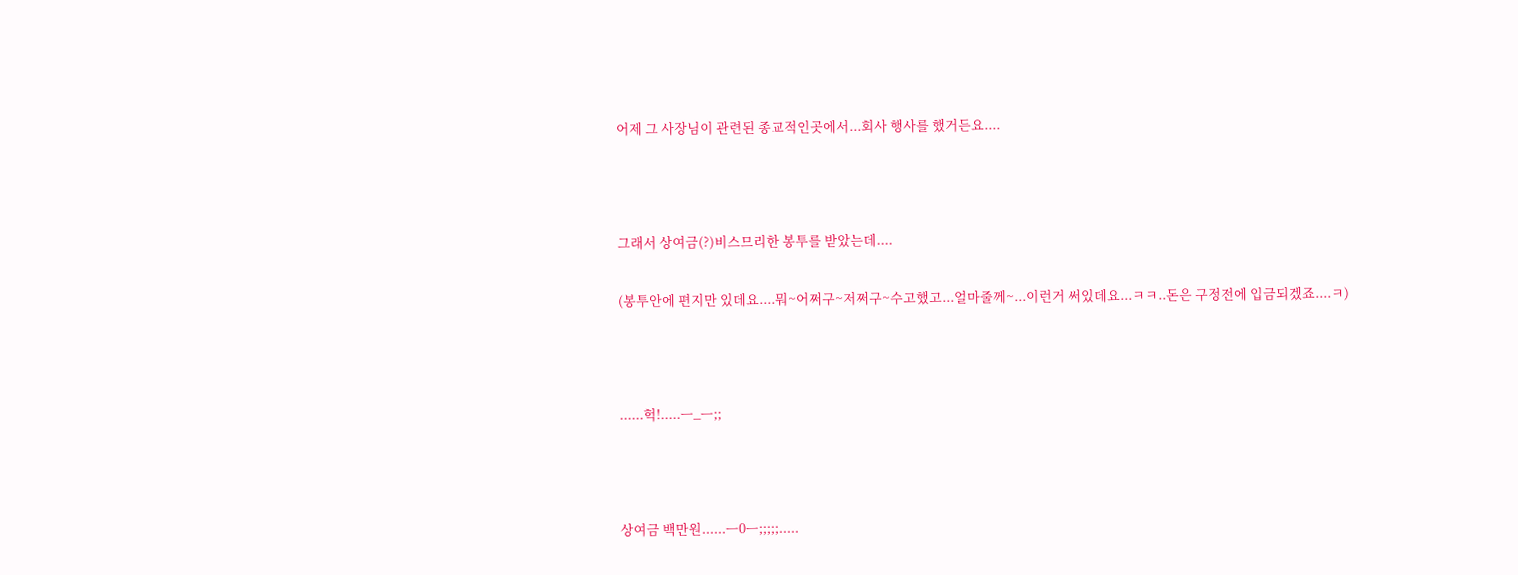어제 그 사장님이 관련된 종교적인곳에서...회사 행사를 했거든요....



그래서 상여금(?)비스므리한 봉투를 받았는데....

(봉투안에 편지만 있데요....뭐~어쩌구~저쩌구~수고했고...얼마줄께~...이런거 써있데요...ㅋㅋ..돈은 구정전에 입금되겠죠....ㅋ)



......헉!.....ㅡ_ㅡ;;



상여금 백만원......ㅡ0ㅡ;;;;;.....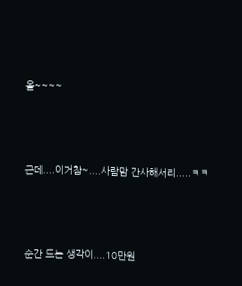올~~~~



근데....이거참~....사람맘 간사해서리.....ㅋㅋ



순간 드는 생각이....10만원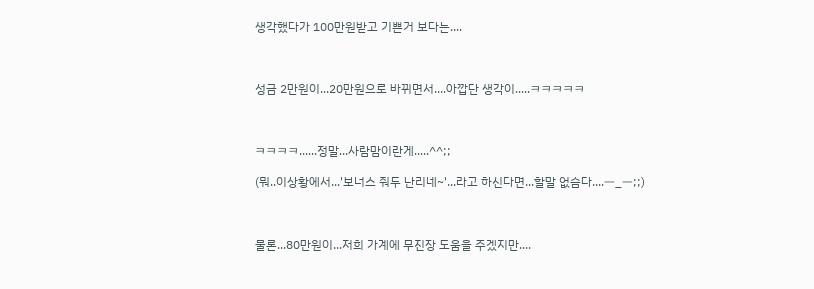생각했다가 100만원받고 기쁜거 보다는....



성금 2만원이...20만원으로 바뀌면서....아깝단 생각이.....ㅋㅋㅋㅋㅋ



ㅋㅋㅋㅋ......정말...사람맘이란게.....^^;;

(뭐..이상황에서...'보너스 줘두 난리네~'...라고 하신다면...할말 없슴다....ㅡ_ㅡ;;)



물론...80만원이...저희 가계에 무진장 도움을 주겠지만....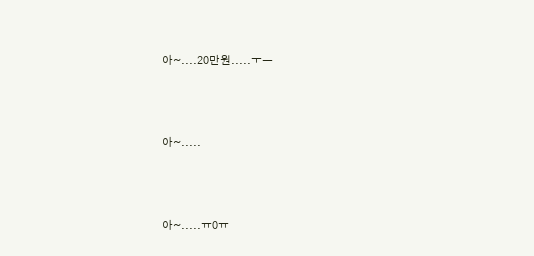아~....20만원.....ㅜㅡ



아~.....



아~.....ㅠ0ㅠ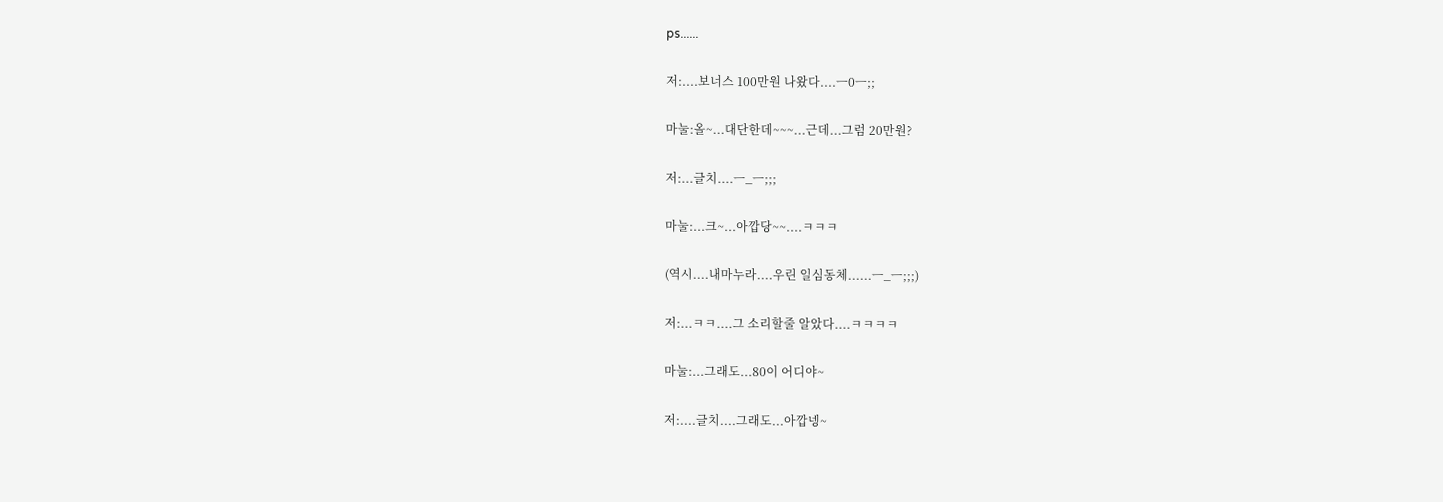ps......

저:....보너스 100만원 나왔다....ㅡ0ㅡ;;

마눌:올~...대단한데~~~...근데...그럼 20만원?

저:...글치....ㅡ_ㅡ;;;

마눌:...크~...아깝당~~....ㅋㅋㅋ

(역시....내마누라....우린 일심동체......ㅡ_ㅡ;;;)

저:...ㅋㅋ....그 소리할줄 알았다....ㅋㅋㅋㅋ

마눌:...그래도...80이 어디야~

저:....글치....그래도...아깝넹~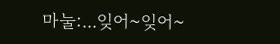마눌:...잊어~잊어~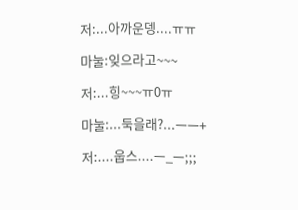저:...아까운뎅....ㅠㅠ

마눌:잊으라고~~~

저:...힝~~~ㅠ0ㅠ

마눌:...둑을래?...ㅡㅡ+

저:....웁스....ㅡ_ㅡ;;;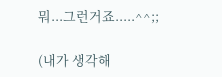뭐...그런거죠.....^^;;

(내가 생각해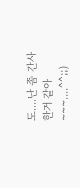도....난 좀 간사한거 같아~~~....^^;;)